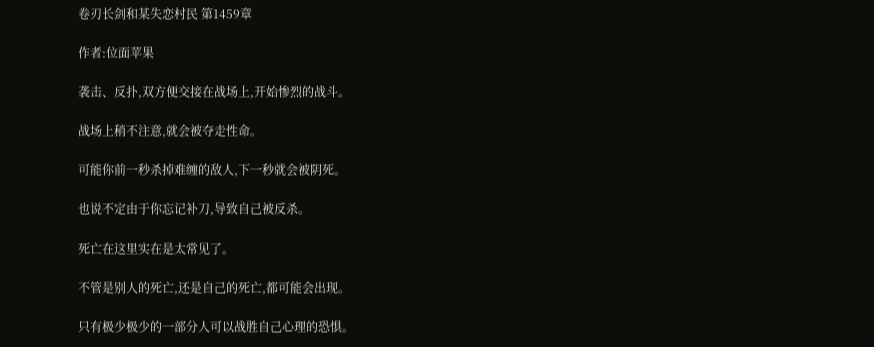卷刃长剑和某失恋村民 第1459章

作者:位面苹果

袭击、反扑,双方便交接在战场上,开始惨烈的战斗。

战场上稍不注意,就会被夺走性命。

可能你前一秒杀掉难缠的敌人,下一秒就会被阴死。

也说不定由于你忘记补刀,导致自己被反杀。

死亡在这里实在是太常见了。

不管是别人的死亡,还是自己的死亡,都可能会出现。

只有极少极少的一部分人可以战胜自己心理的恐惧。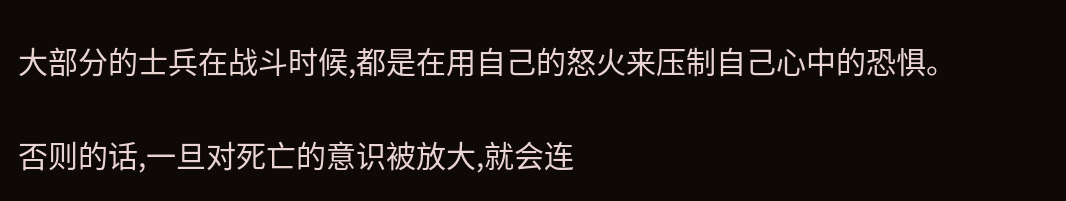大部分的士兵在战斗时候,都是在用自己的怒火来压制自己心中的恐惧。

否则的话,一旦对死亡的意识被放大,就会连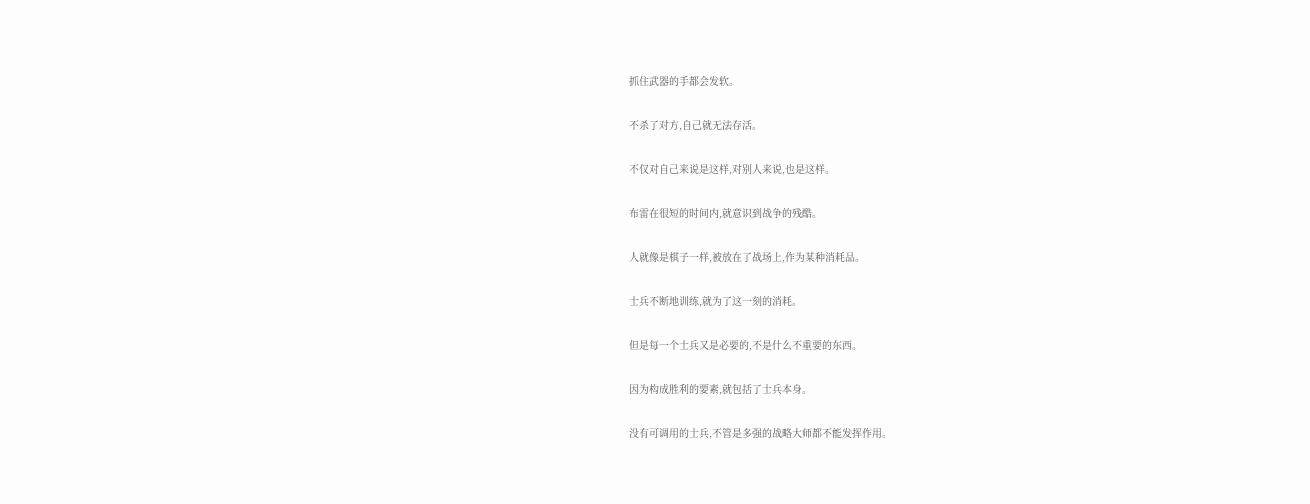抓住武器的手都会发软。

不杀了对方,自己就无法存活。

不仅对自己来说是这样,对别人来说,也是这样。

布雷在很短的时间内,就意识到战争的残酷。

人就像是棋子一样,被放在了战场上,作为某种消耗品。

士兵不断地训练,就为了这一刻的消耗。

但是每一个士兵又是必要的,不是什么不重要的东西。

因为构成胜利的要素,就包括了士兵本身。

没有可调用的士兵,不管是多强的战略大师都不能发挥作用。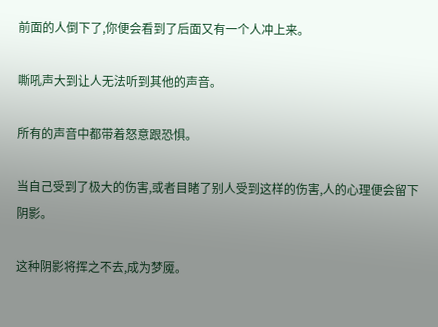前面的人倒下了,你便会看到了后面又有一个人冲上来。

嘶吼声大到让人无法听到其他的声音。

所有的声音中都带着怒意跟恐惧。

当自己受到了极大的伤害,或者目睹了别人受到这样的伤害,人的心理便会留下阴影。

这种阴影将挥之不去,成为梦魇。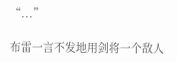“...”

布雷一言不发地用剑将一个敌人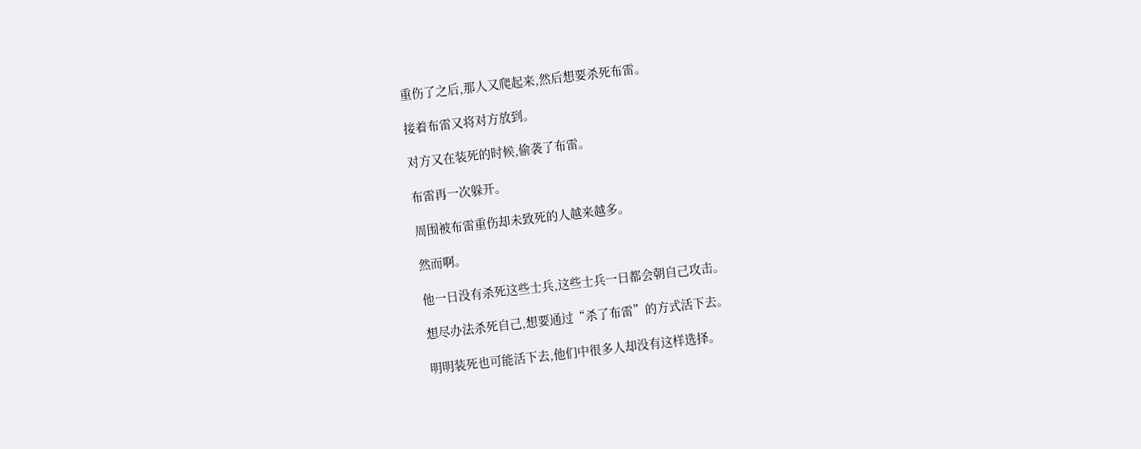重伤了之后,那人又爬起来,然后想要杀死布雷。

接着布雷又将对方放到。

对方又在装死的时候,偷袭了布雷。

布雷再一次躲开。

周围被布雷重伤却未致死的人越来越多。

然而啊。

他一日没有杀死这些士兵,这些士兵一日都会朝自己攻击。

想尽办法杀死自己,想要通过“杀了布雷”的方式活下去。

明明装死也可能活下去,他们中很多人却没有这样选择。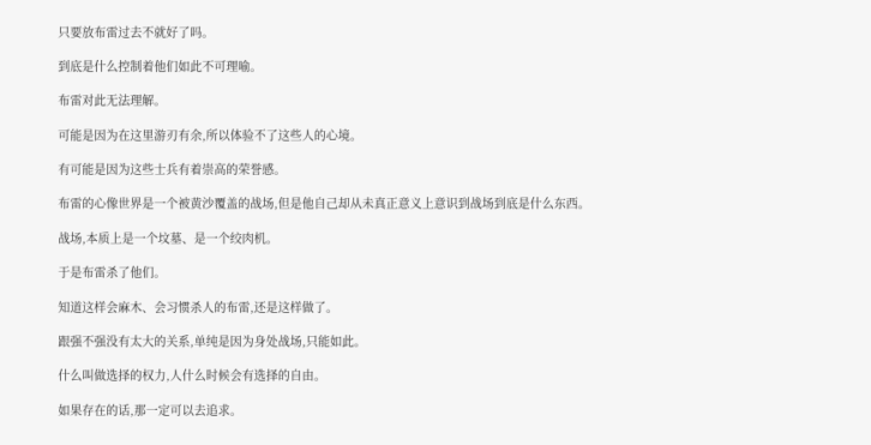只要放布雷过去不就好了吗。

到底是什么控制着他们如此不可理喻。

布雷对此无法理解。

可能是因为在这里游刃有余,所以体验不了这些人的心境。

有可能是因为这些士兵有着崇高的荣誉感。

布雷的心像世界是一个被黄沙覆盖的战场,但是他自己却从未真正意义上意识到战场到底是什么东西。

战场,本质上是一个坟墓、是一个绞肉机。

于是布雷杀了他们。

知道这样会麻木、会习惯杀人的布雷,还是这样做了。

跟强不强没有太大的关系,单纯是因为身处战场,只能如此。

什么叫做选择的权力,人什么时候会有选择的自由。

如果存在的话,那一定可以去追求。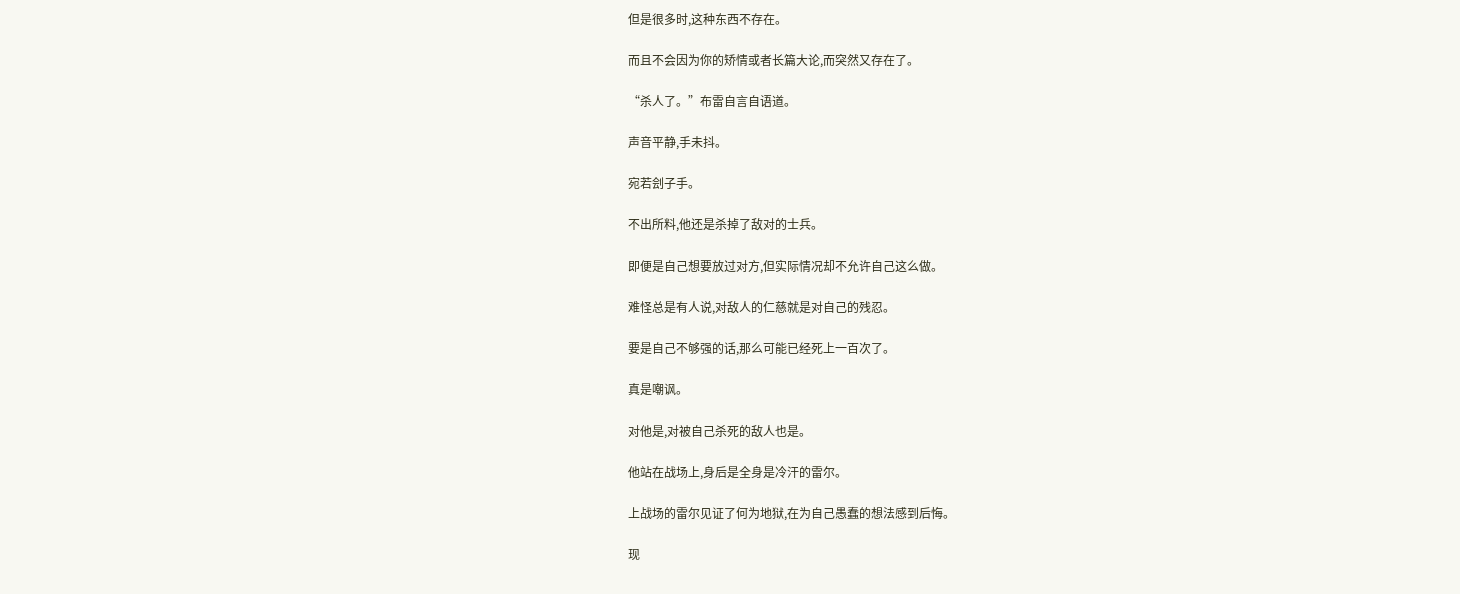但是很多时,这种东西不存在。

而且不会因为你的矫情或者长篇大论,而突然又存在了。

“杀人了。”布雷自言自语道。

声音平静,手未抖。

宛若刽子手。

不出所料,他还是杀掉了敌对的士兵。

即便是自己想要放过对方,但实际情况却不允许自己这么做。

难怪总是有人说,对敌人的仁慈就是对自己的残忍。

要是自己不够强的话,那么可能已经死上一百次了。

真是嘲讽。

对他是,对被自己杀死的敌人也是。

他站在战场上,身后是全身是冷汗的雷尔。

上战场的雷尔见证了何为地狱,在为自己愚蠢的想法感到后悔。

现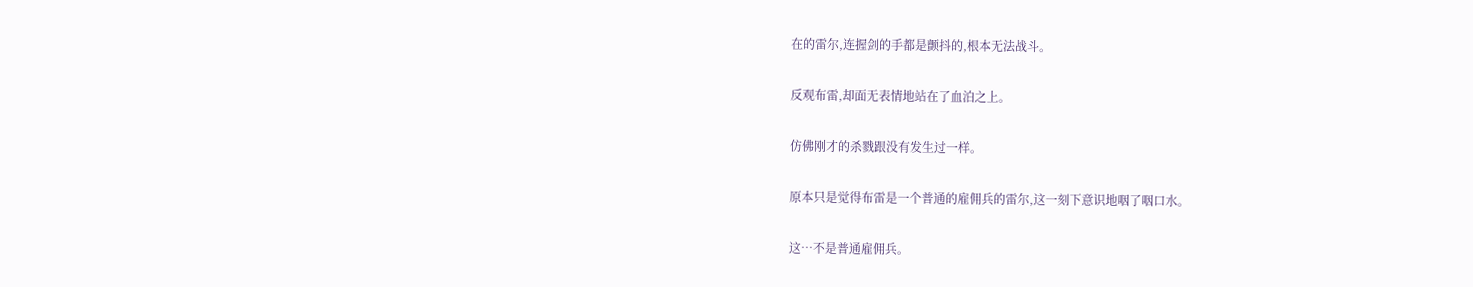在的雷尔,连握剑的手都是颤抖的,根本无法战斗。

反观布雷,却面无表情地站在了血泊之上。

仿佛刚才的杀戮跟没有发生过一样。

原本只是觉得布雷是一个普通的雇佣兵的雷尔,这一刻下意识地咽了咽口水。

这…不是普通雇佣兵。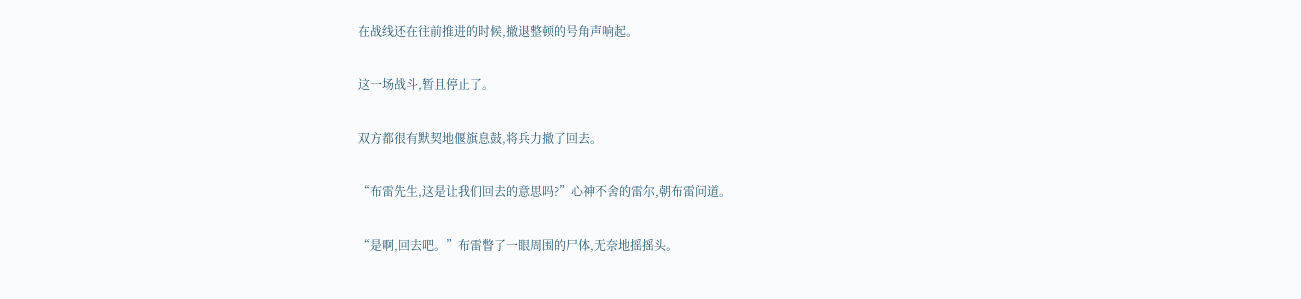在战线还在往前推进的时候,撤退整顿的号角声响起。

这一场战斗,暂且停止了。

双方都很有默契地偃旗息鼓,将兵力撤了回去。

“布雷先生,这是让我们回去的意思吗?”心神不舍的雷尔,朝布雷问道。

“是啊,回去吧。”布雷瞥了一眼周围的尸体,无奈地摇摇头。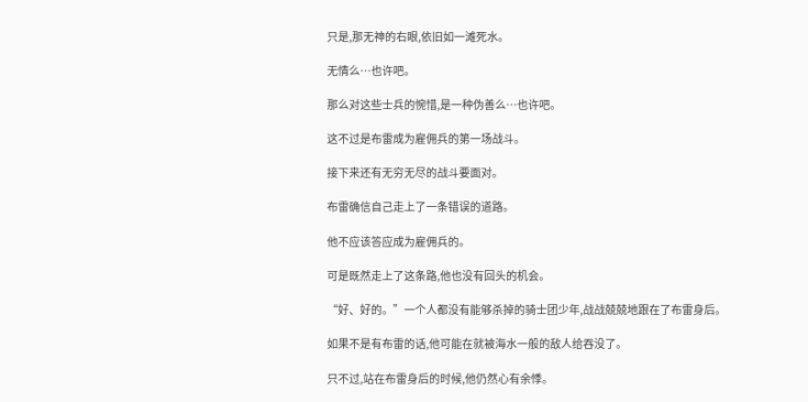只是,那无神的右眼,依旧如一滩死水。

无情么…也许吧。

那么对这些士兵的惋惜,是一种伪善么…也许吧。

这不过是布雷成为雇佣兵的第一场战斗。

接下来还有无穷无尽的战斗要面对。

布雷确信自己走上了一条错误的道路。

他不应该答应成为雇佣兵的。

可是既然走上了这条路,他也没有回头的机会。

“好、好的。”一个人都没有能够杀掉的骑士团少年,战战兢兢地跟在了布雷身后。

如果不是有布雷的话,他可能在就被海水一般的敌人给吞没了。

只不过,站在布雷身后的时候,他仍然心有余悸。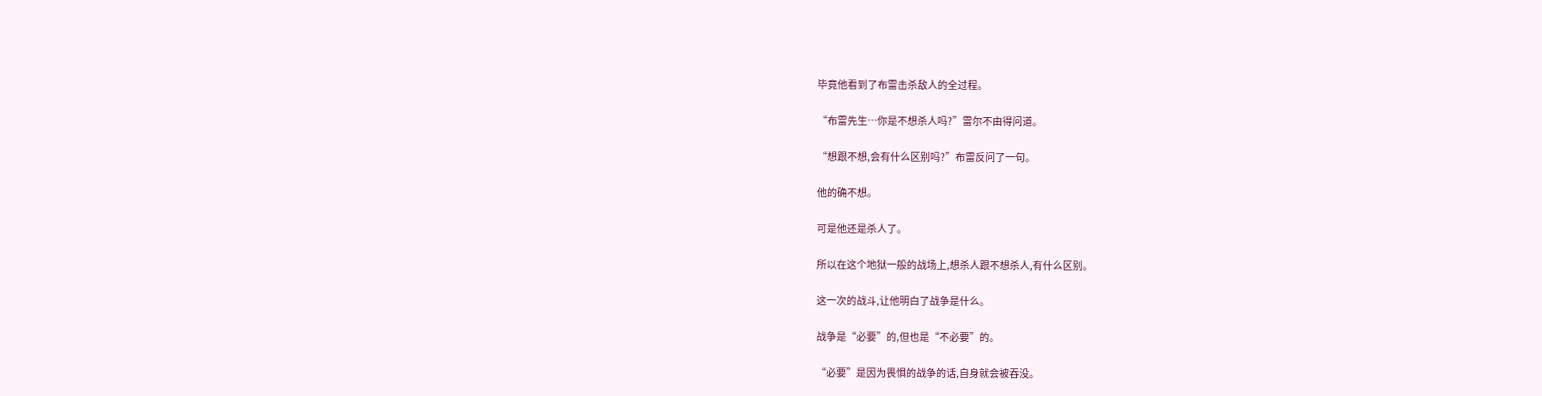毕竟他看到了布雷击杀敌人的全过程。

“布雷先生…你是不想杀人吗?”雷尔不由得问道。

“想跟不想,会有什么区别吗?”布雷反问了一句。

他的确不想。

可是他还是杀人了。

所以在这个地狱一般的战场上,想杀人跟不想杀人,有什么区别。

这一次的战斗,让他明白了战争是什么。

战争是“必要”的,但也是“不必要”的。

“必要”是因为畏惧的战争的话,自身就会被吞没。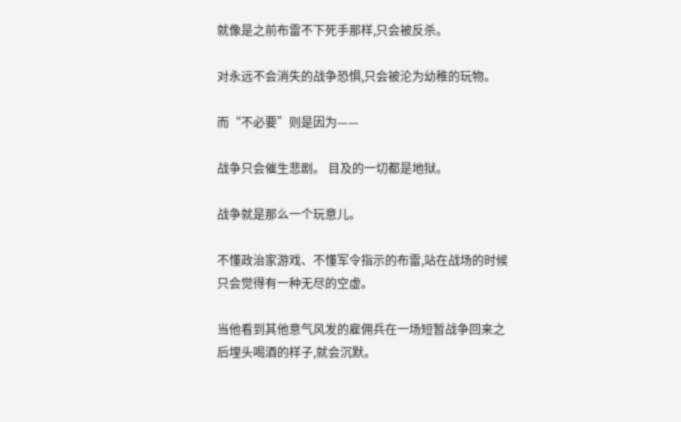就像是之前布雷不下死手那样,只会被反杀。

对永远不会消失的战争恐惧,只会被沦为幼稚的玩物。

而“不必要”则是因为——

战争只会催生悲剧。 目及的一切都是地狱。

战争就是那么一个玩意儿。

不懂政治家游戏、不懂军令指示的布雷,站在战场的时候只会觉得有一种无尽的空虚。

当他看到其他意气风发的雇佣兵在一场短暂战争回来之后埋头喝酒的样子,就会沉默。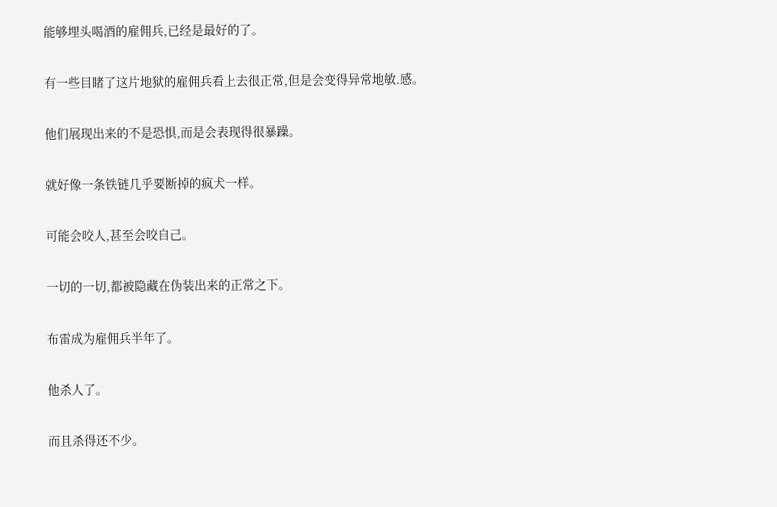能够埋头喝酒的雇佣兵,已经是最好的了。

有一些目睹了这片地狱的雇佣兵看上去很正常,但是会变得异常地敏.感。

他们展现出来的不是恐惧,而是会表现得很暴躁。

就好像一条铁链几乎要断掉的疯犬一样。

可能会咬人,甚至会咬自己。

一切的一切,都被隐藏在伪装出来的正常之下。

布雷成为雇佣兵半年了。

他杀人了。

而且杀得还不少。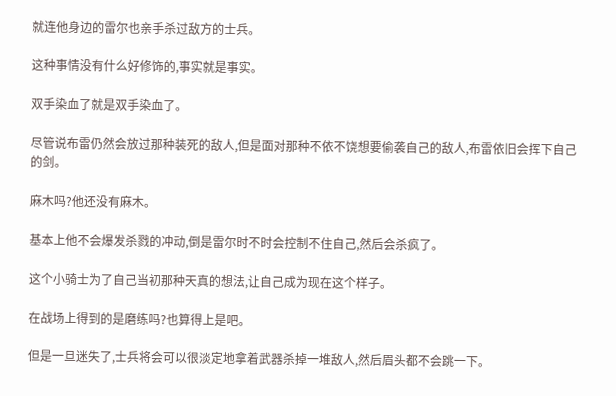就连他身边的雷尔也亲手杀过敌方的士兵。

这种事情没有什么好修饰的,事实就是事实。

双手染血了就是双手染血了。

尽管说布雷仍然会放过那种装死的敌人,但是面对那种不依不饶想要偷袭自己的敌人,布雷依旧会挥下自己的剑。

麻木吗?他还没有麻木。

基本上他不会爆发杀戮的冲动,倒是雷尔时不时会控制不住自己,然后会杀疯了。

这个小骑士为了自己当初那种天真的想法,让自己成为现在这个样子。

在战场上得到的是磨练吗?也算得上是吧。

但是一旦迷失了,士兵将会可以很淡定地拿着武器杀掉一堆敌人,然后眉头都不会跳一下。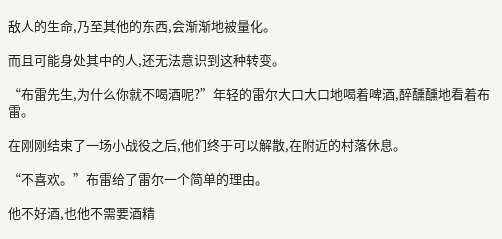敌人的生命,乃至其他的东西,会渐渐地被量化。

而且可能身处其中的人,还无法意识到这种转变。

“布雷先生,为什么你就不喝酒呢?”年轻的雷尔大口大口地喝着啤酒,醉醺醺地看着布雷。

在刚刚结束了一场小战役之后,他们终于可以解散,在附近的村落休息。

“不喜欢。”布雷给了雷尔一个简单的理由。

他不好酒,也他不需要酒精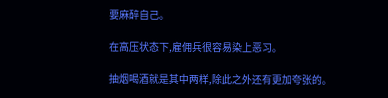要麻醉自己。

在高压状态下,雇佣兵很容易染上恶习。

抽烟喝酒就是其中两样,除此之外还有更加夸张的。